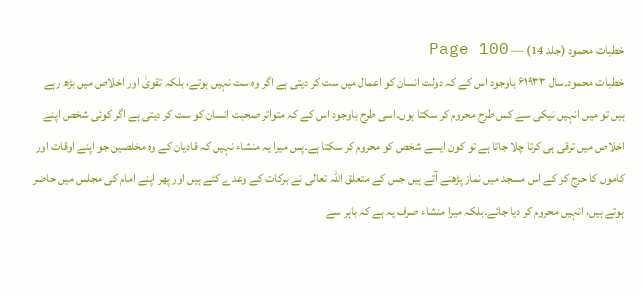خطبات محمود (جلد 14) — Page 100
خطبات محمود۔سال ۶۱۹۳۳ باوجود اس کے کہ دولت انسان کو اعمال میں ست کر دیتی ہے اگر وہ ست نہیں ہوتے، بلکہ تقویٰ اور اخلاص میں بڑھ رہے ہیں تو میں انہیں نیکی سے کس طرح محروم کر سکتا ہوں۔اسی طرح باوجود اس کے کہ متواتر صحبت انسان کو ست کر دیتی ہے اگر کوئی شخص اپنے اخلاص میں ترقی ہی کرتا چلا جاتا ہے تو کون ایسے شخص کو محروم کر سکتا ہے۔پس میرا یہ منشاء نہیں کہ قادیان کے وہ مخلصین جو اپنے اوقات اور کاموں کا حرج کر کے اس مسجد میں نماز پڑھنے آتے ہیں جس کے متعلق اللہ تعالی نے برکات کے وعدے کئے ہیں اور پھر اپنے امام کی مجلس میں حاضر ہوتے ہیں، انہیں محروم کر دیا جائے۔بلکہ میرا منشاء صرف یہ ہے کہ باہر سے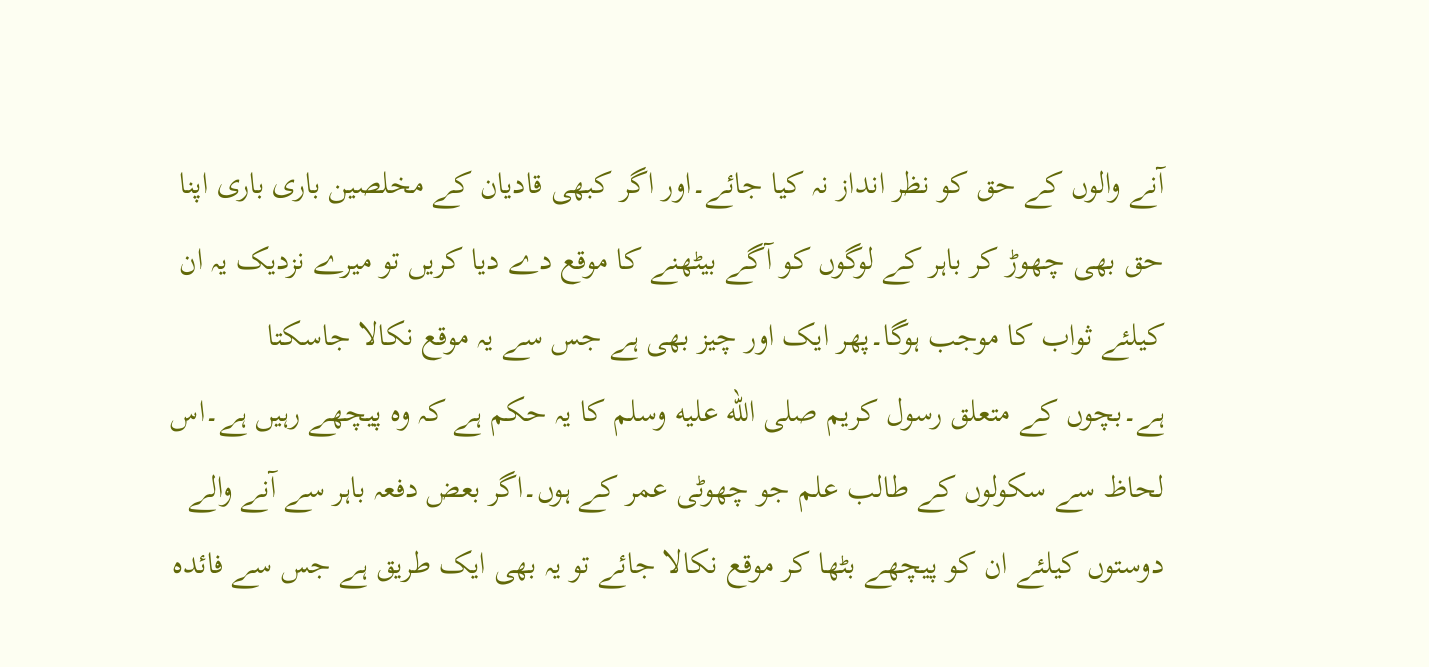آنے والوں کے حق کو نظر انداز نہ کیا جائے۔اور اگر کبھی قادیان کے مخلصین باری باری اپنا حق بھی چھوڑ کر باہر کے لوگوں کو آگے بیٹھنے کا موقع دے دیا کریں تو میرے نزدیک یہ ان کیلئے ثواب کا موجب ہوگا۔پھر ایک اور چیز بھی ہے جس سے یہ موقع نکالا جاسکتا ہے۔بچوں کے متعلق رسول کریم صلى الله عليه وسلم کا یہ حکم ہے کہ وہ پیچھے رہیں ہے۔اس لحاظ سے سکولوں کے طالب علم جو چھوٹی عمر کے ہوں۔اگر بعض دفعہ باہر سے آنے والے دوستوں کیلئے ان کو پیچھے بٹھا کر موقع نکالا جائے تو یہ بھی ایک طریق ہے جس سے فائدہ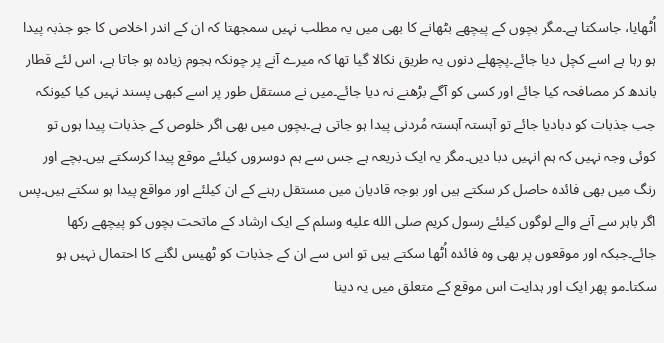اُٹھایا، جاسکتا ہے۔مگر بچوں کے پیچھے بٹھانے کا بھی میں یہ مطلب نہیں سمجھتا کہ ان کے اندر اخلاص کا جو جذبہ پیدا ہو رہا ہے اسے کچل دیا جائے۔پچھلے دنوں یہ طریق نکالا گیا تھا کہ میرے آنے پر چونکہ ہجوم زیادہ ہو جاتا ہے، اس لئے قطار باندھ کر مصافحہ کیا جائے اور کسی کو آگے بڑھنے نہ دیا جائے۔میں نے مستقل طور پر اسے کبھی پسند نہیں کیا کیونکہ جب جذبات کو دبادیا جائے تو آہستہ آہستہ مُردنی پیدا ہو جاتی ہے۔بچوں میں بھی اگر خلوص کے جذبات پیدا ہوں تو کوئی وجہ نہیں کہ ہم انہیں دبا دیں۔مگر یہ ایک ذریعہ ہے جس سے ہم دوسروں کیلئے موقع پیدا کرسکتے ہیں۔بچے اور رنگ میں بھی فائدہ حاصل کر سکتے ہیں اور بوجہ قادیان میں مستقل رہنے کے ان کیلئے اور مواقع پیدا ہو سکتے ہیں۔پس اگر باہر سے آنے والے لوگوں کیلئے رسول کریم صلى الله عليه وسلم کے ایک ارشاد کے ماتحت بچوں کو پیچھے رکھا جائے۔جبکہ اور موقعوں پر بھی وہ فائدہ اُٹھا سکتے ہیں تو اس سے ان کے جذبات کو ٹھیس لگنے کا احتمال نہیں ہو سکتا۔مو پھر ایک اور ہدایت اس موقع کے متعلق میں یہ دینا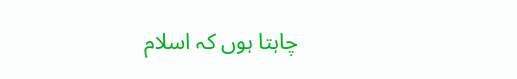چاہتا ہوں کہ اسلام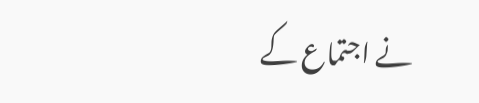نے اجتماع کے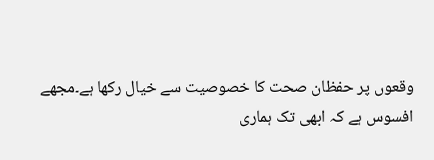وقعوں پر حفظان صحت کا خصوصیت سے خیال رکھا ہے۔مجھے افسوس ہے کہ ابھی تک ہماری